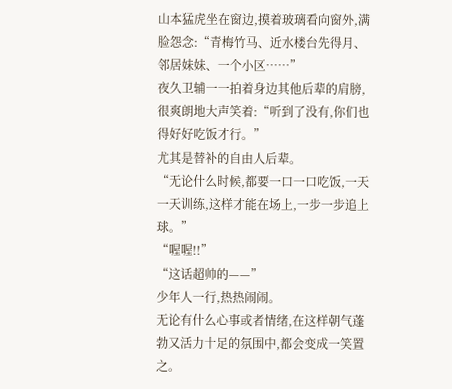山本猛虎坐在窗边,摸着玻璃看向窗外,满脸怨念:“青梅竹马、近水楼台先得月、邻居妹妹、一个小区……”
夜久卫辅一一拍着身边其他后辈的肩膀,很爽朗地大声笑着:“听到了没有,你们也得好好吃饭才行。”
尤其是替补的自由人后辈。
“无论什么时候,都要一口一口吃饭,一天一天训练,这样才能在场上,一步一步追上球。”
“喔喔!!”
“这话超帅的——”
少年人一行,热热闹闹。
无论有什么心事或者情绪,在这样朝气蓬勃又活力十足的氛围中,都会变成一笑置之。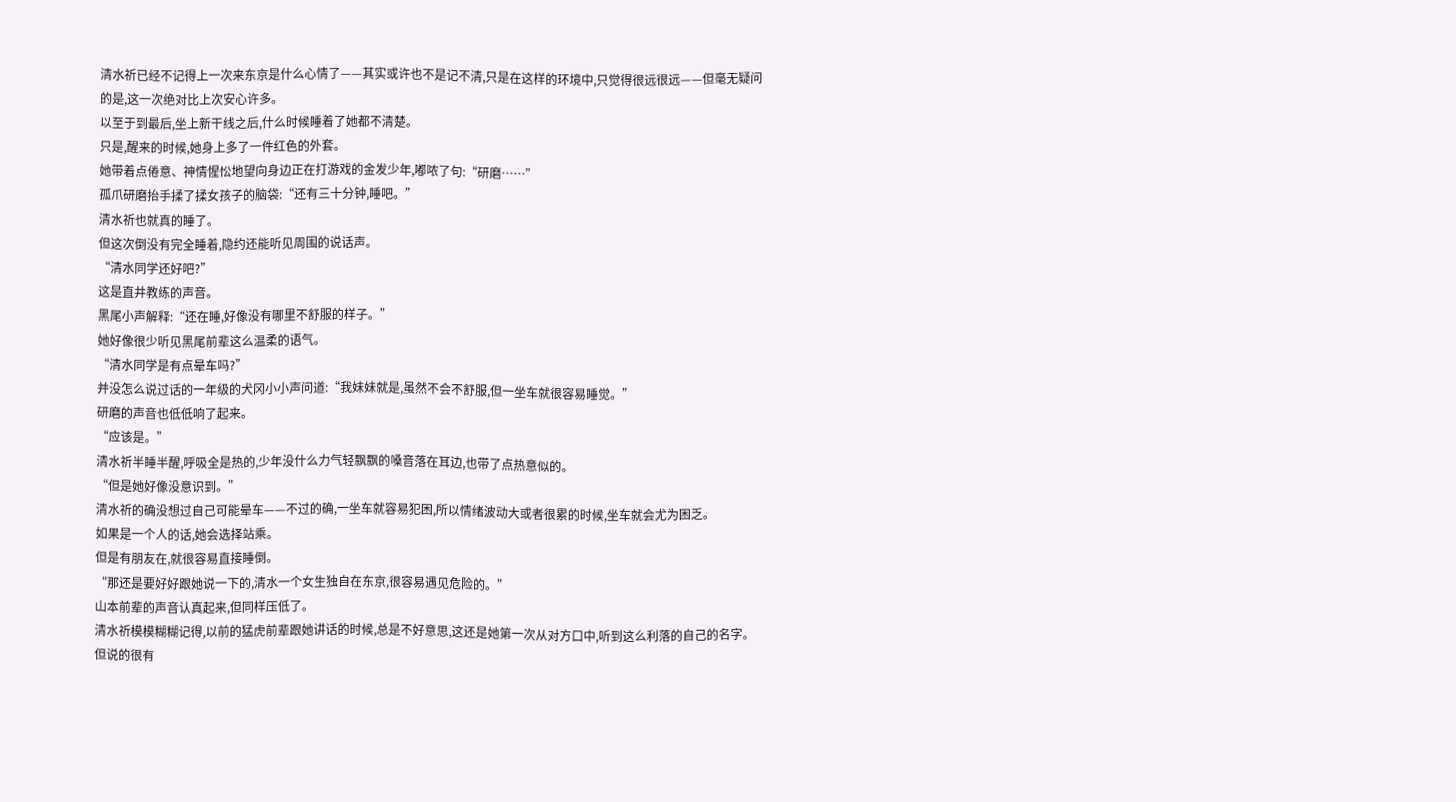清水祈已经不记得上一次来东京是什么心情了——其实或许也不是记不清,只是在这样的环境中,只觉得很远很远——但毫无疑问的是,这一次绝对比上次安心许多。
以至于到最后,坐上新干线之后,什么时候睡着了她都不清楚。
只是,醒来的时候,她身上多了一件红色的外套。
她带着点倦意、神情惺忪地望向身边正在打游戏的金发少年,嘟哝了句:“研磨……”
孤爪研磨抬手揉了揉女孩子的脑袋:“还有三十分钟,睡吧。”
清水祈也就真的睡了。
但这次倒没有完全睡着,隐约还能听见周围的说话声。
“清水同学还好吧?”
这是直井教练的声音。
黑尾小声解释:“还在睡,好像没有哪里不舒服的样子。”
她好像很少听见黑尾前辈这么温柔的语气。
“清水同学是有点晕车吗?”
并没怎么说过话的一年级的犬冈小小声问道:“我妹妹就是,虽然不会不舒服,但一坐车就很容易睡觉。”
研磨的声音也低低响了起来。
“应该是。”
清水祈半睡半醒,呼吸全是热的,少年没什么力气轻飘飘的嗓音落在耳边,也带了点热意似的。
“但是她好像没意识到。”
清水祈的确没想过自己可能晕车——不过的确,一坐车就容易犯困,所以情绪波动大或者很累的时候,坐车就会尤为困乏。
如果是一个人的话,她会选择站乘。
但是有朋友在,就很容易直接睡倒。
“那还是要好好跟她说一下的,清水一个女生独自在东京,很容易遇见危险的。”
山本前辈的声音认真起来,但同样压低了。
清水祈模模糊糊记得,以前的猛虎前辈跟她讲话的时候,总是不好意思,这还是她第一次从对方口中,听到这么利落的自己的名字。
但说的很有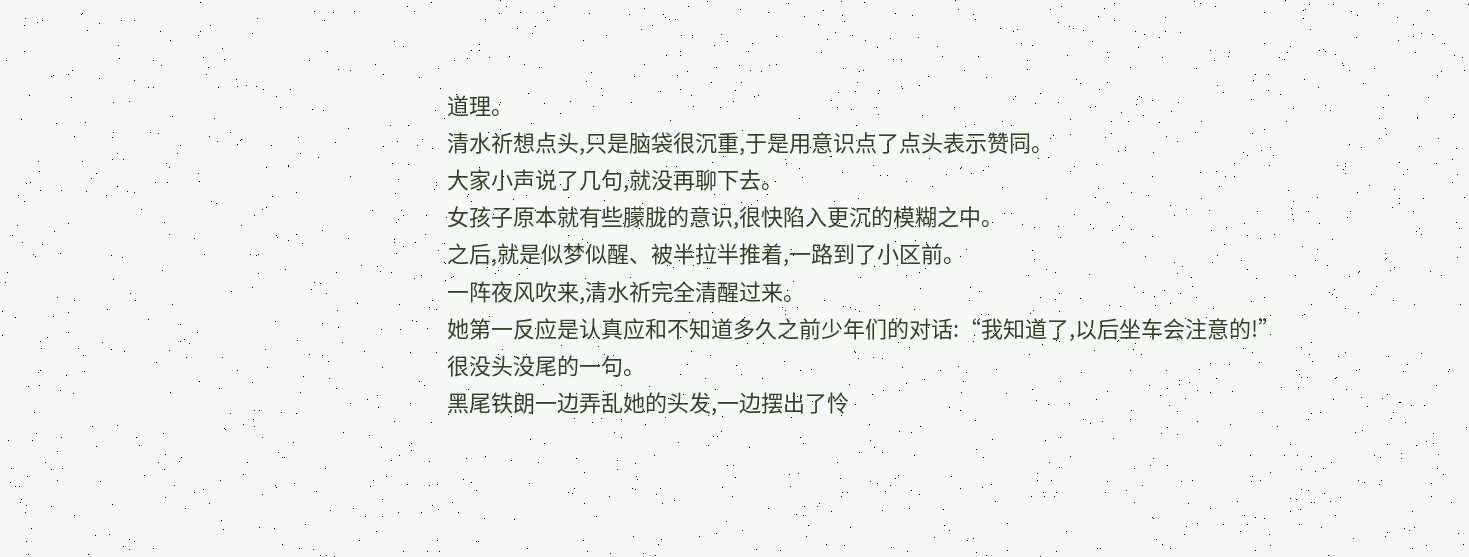道理。
清水祈想点头,只是脑袋很沉重,于是用意识点了点头表示赞同。
大家小声说了几句,就没再聊下去。
女孩子原本就有些朦胧的意识,很快陷入更沉的模糊之中。
之后,就是似梦似醒、被半拉半推着,一路到了小区前。
一阵夜风吹来,清水祈完全清醒过来。
她第一反应是认真应和不知道多久之前少年们的对话:“我知道了,以后坐车会注意的!”
很没头没尾的一句。
黑尾铁朗一边弄乱她的头发,一边摆出了怜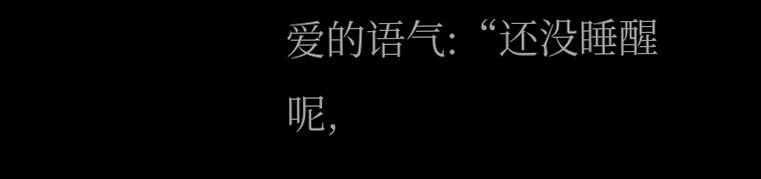爱的语气:“还没睡醒呢,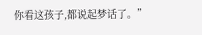你看这孩子,都说起梦话了。”